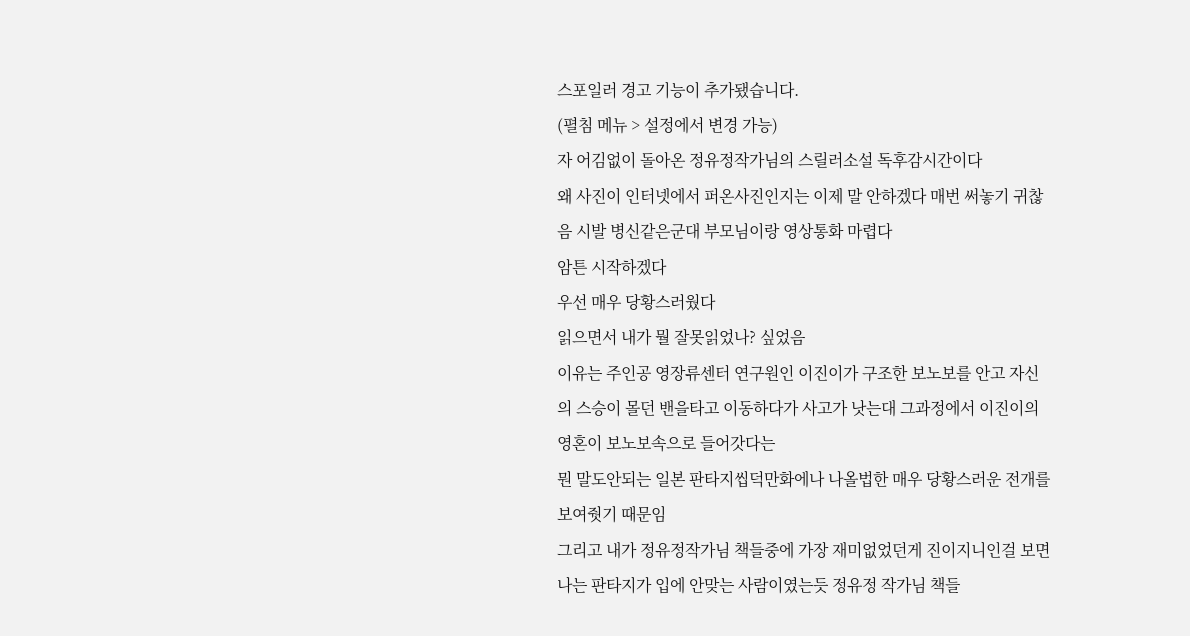스포일러 경고 기능이 추가됐습니다.
(펼침 메뉴 > 설정에서 변경 가능)
자 어김없이 돌아온 정유정작가님의 스릴러소설 독후감시간이다
왜 사진이 인터넷에서 퍼온사진인지는 이제 말 안하겠다 매번 써놓기 귀찮음 시발 병신같은군대 부모님이랑 영상통화 마렵다
암튼 시작하겠다
우선 매우 당황스러웠다
읽으면서 내가 뭘 잘못읽었나? 싶었음
이유는 주인공 영장류센터 연구원인 이진이가 구조한 보노보를 안고 자신의 스승이 몰던 밴을타고 이동하다가 사고가 낫는대 그과정에서 이진이의 영혼이 보노보속으로 들어갓다는
뭔 말도안되는 일본 판타지씹덕만화에나 나올법한 매우 당황스러운 전개를 보여줫기 때문임
그리고 내가 정유정작가님 책들중에 가장 재미없었던게 진이지니인걸 보면 나는 판타지가 입에 안맞는 사람이였는듯 정유정 작가님 책들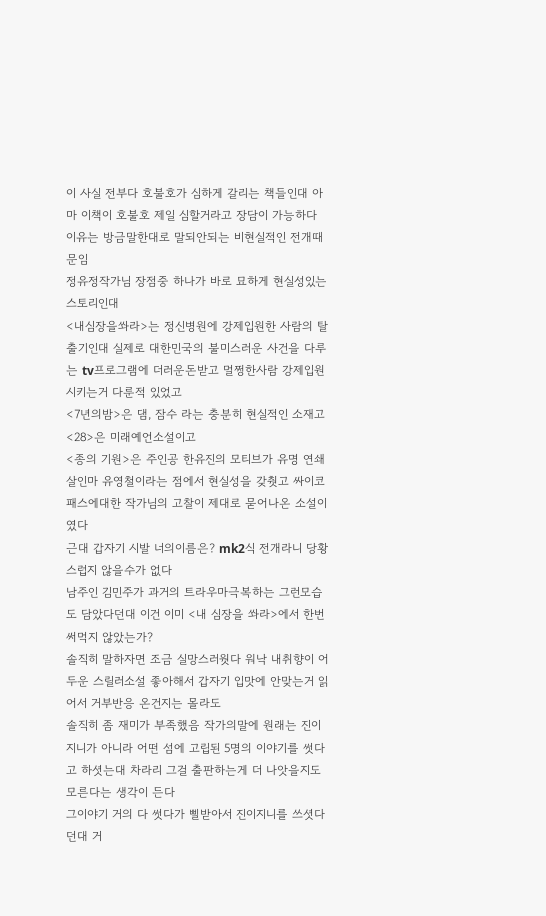이 사실 전부다 호불호가 심하게 갈리는 책들인대 아마 이책이 호불호 제일 심할거라고 장담이 가능하다
이유는 방금말한대로 말되안되는 비현실적인 전개때문임
정유정작가님 장점중 하나가 바로 묘하게 현실성있는 스토리인대
<내심장을쏴라>는 정신병원에 강제입원한 사람의 탈출기인대 실제로 대한민국의 불미스러운 사건을 다루는 tv프로그램에 더러운돈받고 멀쩡한사람 강제입원 시키는거 다룬적 있었고
<7년의밤>은 댐, 잠수 라는 충분히 현실적인 소재고
<28>은 미래예언소설이고
<종의 기원>은 주인공 한유진의 모티브가 유명 연쇄살인마 유영철이라는 점에서 현실성을 갖췃고 싸이코패스에대한 작가님의 고찰이 제대로 묻어나온 소설이였다
근대 갑자기 시발 너의이름은? mk2식 전개라니 당황스럽지 않을수가 없다
남주인 김민주가 과거의 트라우마극복하는 그런모습도 담았다던대 이건 이미 <내 심장을 쏴라>에서 한번 써먹지 않았는가?
솔직히 말하자면 조금 실망스러웟다 워낙 내취향이 어두운 스릴러소설 좋아해서 갑자기 입맛에 안맞는거 읽어서 거부반응 온건지는 몰라도
솔직히 좀 재미가 부족했음 작가의말에 원래는 진이지니가 아니라 어떤 섬에 고립된 5명의 이야기를 썻다고 하셧는대 차라리 그걸 출판하는게 더 나앗을지도 모른다는 생각이 든다
그이야기 거의 다 썻다가 삘받아서 진이지니를 쓰셧다던대 거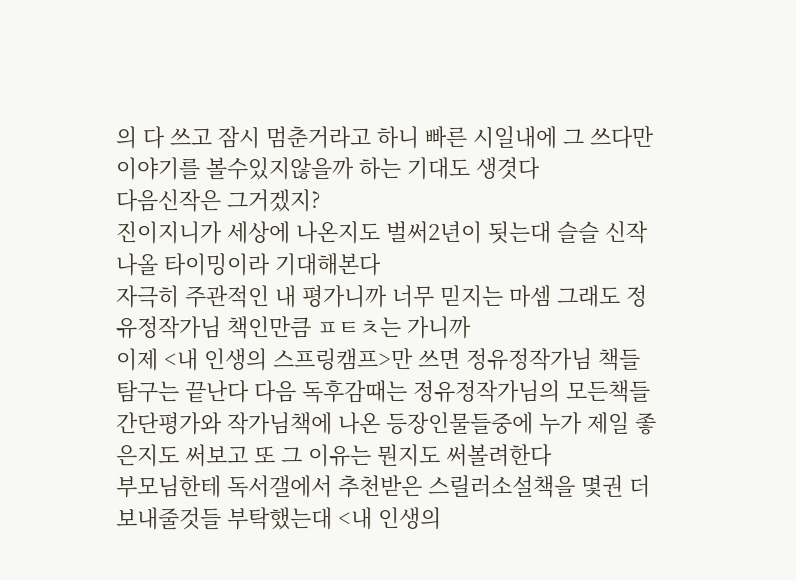의 다 쓰고 잠시 멈춘거라고 하니 빠른 시일내에 그 쓰다만 이야기를 볼수있지않을까 하는 기대도 생겻다
다음신작은 그거겠지?
진이지니가 세상에 나온지도 벌써2년이 됫는대 슬슬 신작나올 타이밍이라 기대해본다
자극히 주관적인 내 평가니까 너무 믿지는 마셈 그래도 정유정작가님 책인만큼 ㅍㅌㅊ는 가니까
이제 <내 인생의 스프링캠프>만 쓰면 정유정작가님 책들 탐구는 끝난다 다음 독후감때는 정유정작가님의 모든책들 간단평가와 작가님책에 나온 등장인물들중에 누가 제일 좋은지도 써보고 또 그 이유는 뭔지도 써볼려한다
부모님한테 독서갤에서 추천받은 스릴러소설책을 몇권 더 보내줄것들 부탁했는대 <내 인생의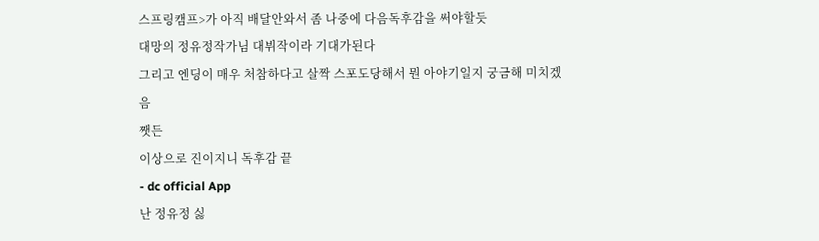스프링캠프>가 아직 배달안와서 좀 나중에 다음독후감을 써야할듯
대망의 정유정작가님 대뷔작이라 기대가된다
그리고 엔딩이 매우 처참하다고 살짝 스포도당해서 뭔 아야기일지 궁금해 미치겠음
쨋든
이상으로 진이지니 독후감 끝
- dc official App
난 정유정 싫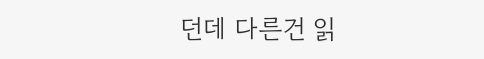던데 다른건 읽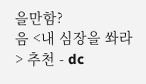을만함?
음 <내 심장을 쏴라> 추천 - dc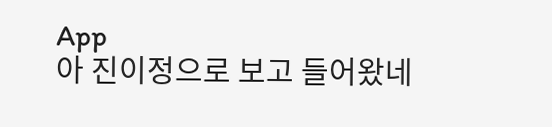App
아 진이정으로 보고 들어왔네